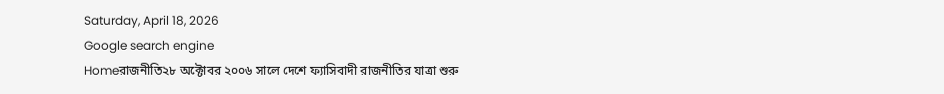Saturday, April 18, 2026
Google search engine
Homeরাজনীতি২৮ অক্টোবর ২০০৬ সালে দেশে ফ্যাসিবাদী রাজনীতির যাত্রা শুরু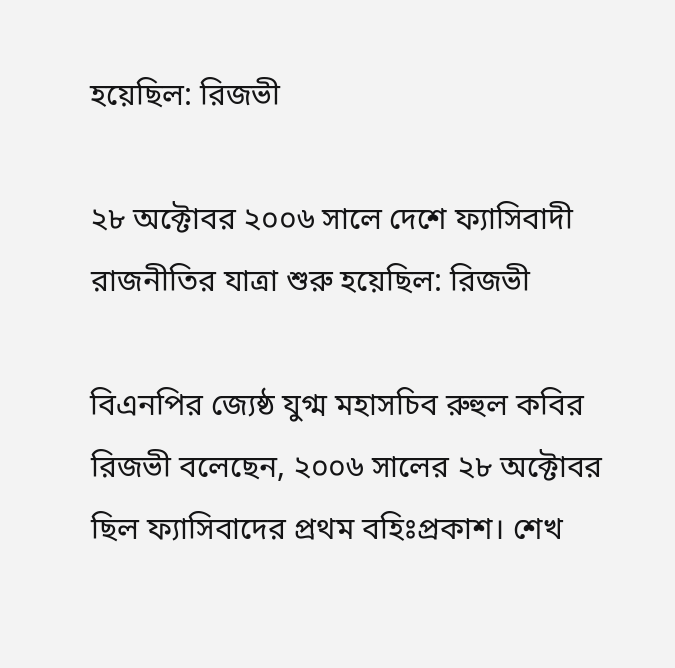হয়েছিল: রিজভী

২৮ অক্টোবর ২০০৬ সালে দেশে ফ্যাসিবাদী রাজনীতির যাত্রা শুরু হয়েছিল: রিজভী

বিএনপির জ্যেষ্ঠ যুগ্ম মহাসচিব রুহুল কবির রিজভী বলেছেন, ২০০৬ সালের ২৮ অক্টোবর ছিল ফ্যাসিবাদের প্রথম বহিঃপ্রকাশ। শেখ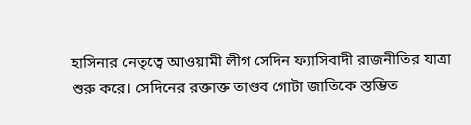হাসিনার নেতৃত্বে আওয়ামী লীগ সেদিন ফ্যাসিবাদী রাজনীতির যাত্রা শুরু করে। সেদিনের রক্তাক্ত তাণ্ডব গোটা জাতিকে স্তম্ভিত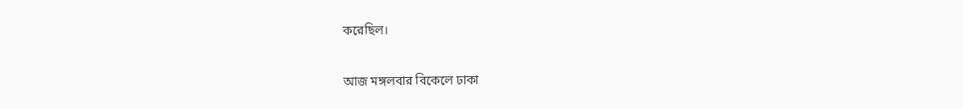করেছিল।

আজ মঙ্গলবার বিকেলে ঢাকা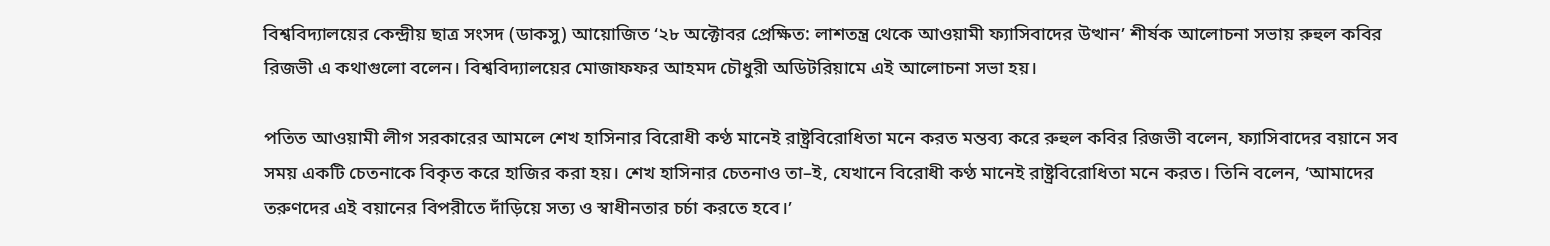বিশ্ববিদ্যালয়ের কেন্দ্রীয় ছাত্র সংসদ (ডাকসু) আয়োজিত ‘২৮ অক্টোবর প্রেক্ষিত: লাশতন্ত্র থেকে আওয়ামী ফ্যাসিবাদের উত্থান’ শীর্ষক আলোচনা সভায় রুহুল কবির রিজভী এ কথাগুলো বলেন। বিশ্ববিদ্যালয়ের মোজাফফর আহমদ চৌধুরী অডিটরিয়ামে এই আলোচনা সভা হয়।

পতিত আওয়ামী লীগ সরকারের আমলে শেখ হাসিনার বিরোধী কণ্ঠ মানেই রাষ্ট্রবিরোধিতা মনে করত মন্তব্য করে রুহুল কবির রিজভী বলেন, ফ্যাসিবাদের বয়ানে সব সময় একটি চেতনাকে বিকৃত করে হাজির করা হয়। শেখ হাসিনার চেতনাও তা–ই, যেখানে বিরোধী কণ্ঠ মানেই রাষ্ট্রবিরোধিতা মনে করত। তিনি বলেন, ‘আমাদের তরুণদের এই বয়ানের বিপরীতে দাঁড়িয়ে সত্য ও স্বাধীনতার চর্চা করতে হবে।’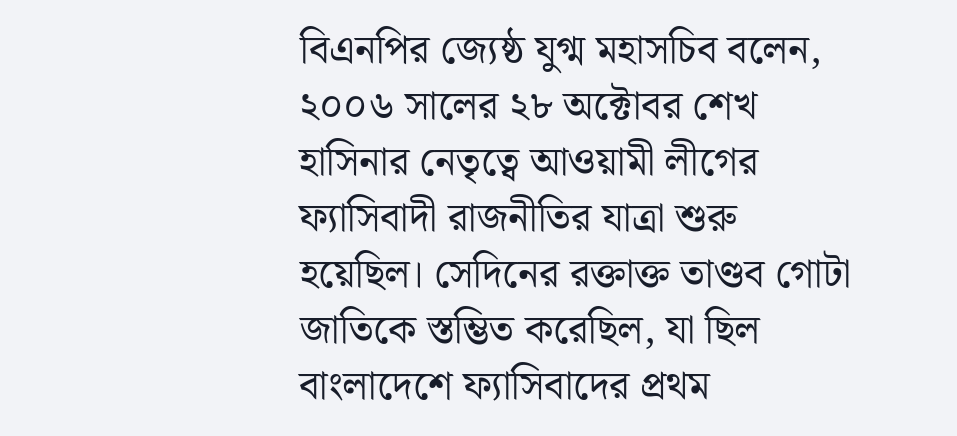বিএনপির জ্যেষ্ঠ যুগ্ম মহাসচিব বলেন, ২০০৬ সালের ২৮ অক্টোবর শেখ হাসিনার নেতৃত্বে আওয়ামী লীগের ফ্যাসিবাদী রাজনীতির যাত্রা শুরু হয়েছিল। সেদিনের রক্তাক্ত তাণ্ডব গোটা জাতিকে স্তম্ভিত করেছিল, যা ছিল বাংলাদেশে ফ্যাসিবাদের প্রথম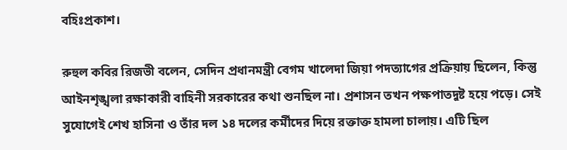বহিঃপ্রকাশ।

রুহুল কবির রিজভী বলেন, সেদিন প্রধানমন্ত্রী বেগম খালেদা জিয়া পদত্যাগের প্রক্রিয়ায় ছিলেন, কিন্তু আইনশৃঙ্খলা রক্ষাকারী বাহিনী সরকারের কথা শুনছিল না। প্রশাসন তখন পক্ষপাতদুষ্ট হয়ে পড়ে। সেই সুযোগেই শেখ হাসিনা ও তাঁর দল ১৪ দলের কর্মীদের দিয়ে রক্তাক্ত হামলা চালায়। এটি ছিল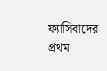ফ্যাসিবাদের প্রথম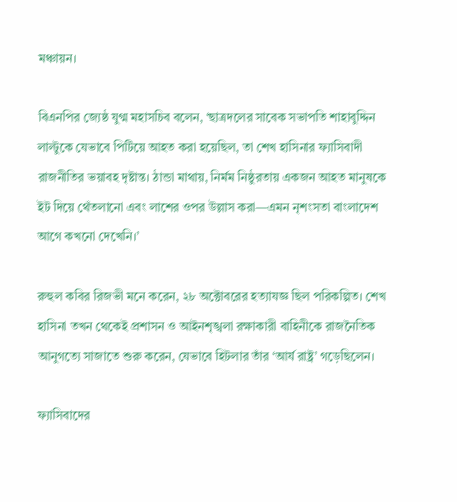মঞ্চায়ন।

বিএনপির জ্যেষ্ঠ যুগ্ম মহাসচিব বলেন, ‘ছাত্রদলের সাবেক সভাপতি শাহাবুদ্দিন লাল্টুকে যেভাবে পিটিয়ে আহত করা হয়েছিল, তা শেখ হাসিনার ফ্যাসিবাদী রাজনীতির ভয়াবহ দৃষ্টান্ত। ঠান্ডা মাথায়, নির্মম নিষ্ঠুরতায় একজন আহত মানুষকে ইট দিয়ে থেঁতলানো এবং লাশের ওপর উল্লাস করা—এমন নৃশংসতা বাংলাদেশ আগে কখনো দেখেনি।’

রুহুল কবির রিজভী মনে করেন, ২৮ অক্টোবরের হত্যাযজ্ঞ ছিল পরিকল্পিত। শেখ হাসিনা তখন থেকেই প্রশাসন ও আইনশৃঙ্খলা রক্ষাকারী বাহিনীকে রাজনৈতিক আনুগত্যে সাজাতে শুরু করেন, যেভাবে হিটলার তাঁর ‘আর্য রাষ্ট্র’ গড়েছিলেন।

ফ্যাসিবাদের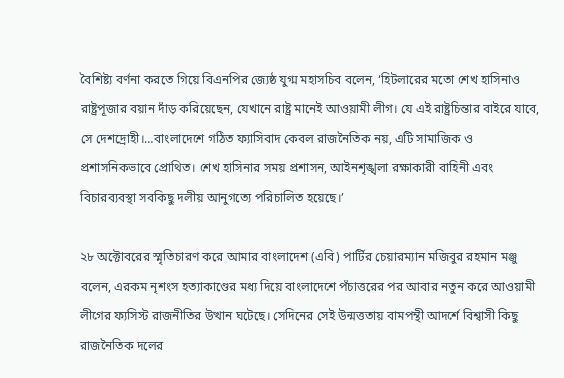বৈশিষ্ট্য বর্ণনা করতে গিয়ে বিএনপির জ্যেষ্ঠ যুগ্ম মহাসচিব বলেন, ‘হিটলারের মতো শেখ হাসিনাও রাষ্ট্রপূজার বয়ান দাঁড় করিয়েছেন, যেখানে রাষ্ট্র মানেই আওয়ামী লীগ। যে এই রাষ্ট্রচিন্তার বাইরে যাবে, সে দেশদ্রোহী।…বাংলাদেশে গঠিত ফ্যাসিবাদ কেবল রাজনৈতিক নয়, এটি সামাজিক ও প্রশাসনিকভাবে প্রোথিত। শেখ হাসিনার সময় প্রশাসন, আইনশৃঙ্খলা রক্ষাকারী বাহিনী এবং বিচারব্যবস্থা সবকিছু দলীয় আনুগত্যে পরিচালিত হয়েছে।’

২৮ অক্টোবরের স্মৃতিচারণ করে আমার বাংলাদেশ (এবি) পার্টির চেয়ারম্যান মজিবুর রহমান মঞ্জু বলেন, এরকম নৃশংস হত্যাকাণ্ডের মধ্য দিয়ে বাংলাদেশে পঁচাত্তরের পর আবার নতুন করে আওয়ামী লীগের ফ‍্যসিস্ট রাজনীতির উত্থান ঘটেছে। সেদিনের সেই উন্মত্ততায় বামপন্থী আদর্শে বিশ্বাসী কিছু রাজনৈতিক দলের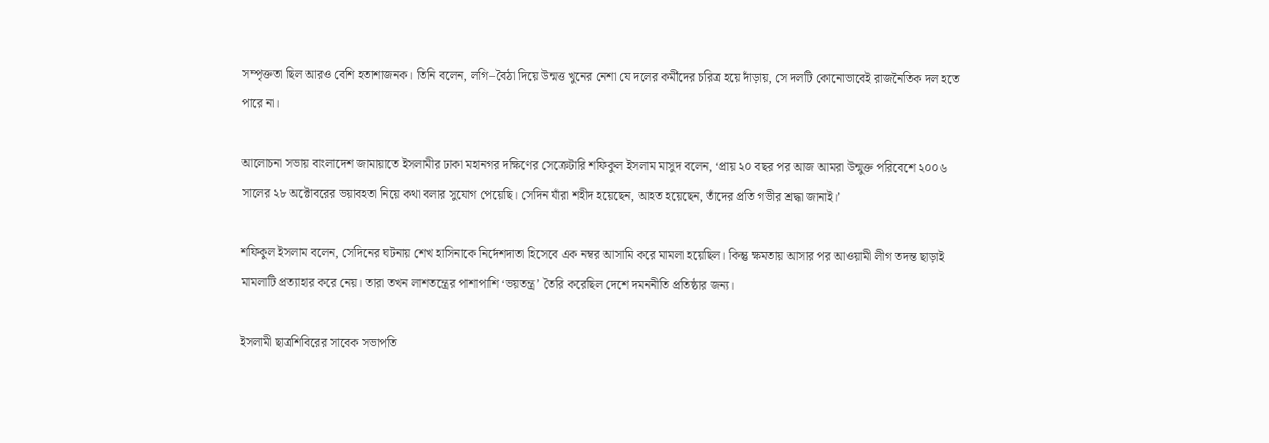সম্পৃক্ততা ছিল আরও বেশি হতাশাজনক। তিনি বলেন, লগি–বৈঠা দিয়ে উন্মত্ত খুনের নেশা যে দলের কর্মীদের চরিত্র হয়ে দাঁড়ায়, সে দলটি কোনোভাবেই রাজনৈতিক দল হতে পারে না।

আলোচনা সভায় বাংলাদেশ জামায়াতে ইসলামীর ঢাকা মহানগর দক্ষিণের সেক্রেটারি শফিকুল ইসলাম মাসুদ বলেন, ‘প্রায় ২০ বছর পর আজ আমরা উন্মুক্ত পরিবেশে ২০০৬ সালের ২৮ অক্টোবরের ভয়াবহতা নিয়ে কথা বলার সুযোগ পেয়েছি। সেদিন যাঁরা শহীদ হয়েছেন, আহত হয়েছেন, তাঁদের প্রতি গভীর শ্রদ্ধা জানাই।’

শফিকুল ইসলাম বলেন, সেদিনের ঘটনায় শেখ হাসিনাকে নির্দেশদাতা হিসেবে এক নম্বর আসামি করে মামলা হয়েছিল। কিন্তু ক্ষমতায় আসার পর আওয়ামী লীগ তদন্ত ছাড়াই মামলাটি প্রত্যাহার করে নেয়। তারা তখন লাশতন্ত্রের পাশাপাশি ‘ভয়তন্ত্র’ তৈরি করেছিল দেশে দমননীতি প্রতিষ্ঠার জন্য।

ইসলামী ছাত্রশিবিরের সাবেক সভাপতি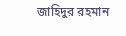জাহিদুর রহমান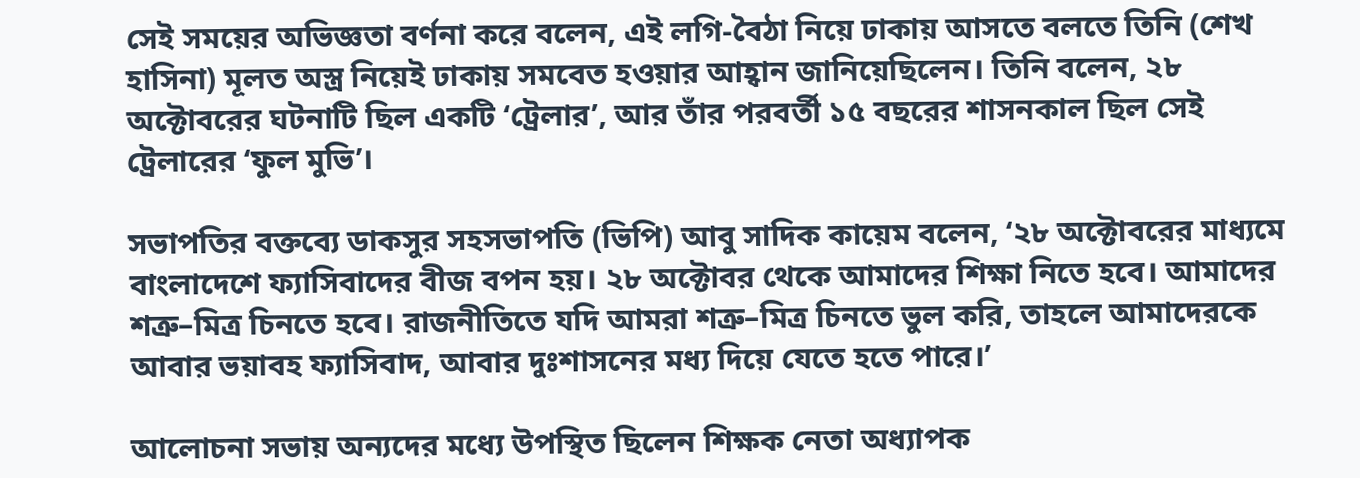সেই সময়ের অভিজ্ঞতা বর্ণনা করে বলেন, এই লগি-বৈঠা নিয়ে ঢাকায় আসতে বলতে তিনি (শেখ হাসিনা) মূলত অস্ত্র নিয়েই ঢাকায় সমবেত হওয়ার আহ্বান জানিয়েছিলেন। তিনি বলেন, ২৮ অক্টোবরের ঘটনাটি ছিল একটি ‘ট্রেলার’, আর তাঁর পরবর্তী ১৫ বছরের শাসনকাল ছিল সেই ট্রেলারের ‘ফুল মুভি’।

সভাপতির বক্তব্যে ডাকসুর সহসভাপতি (ভিপি) আবু সাদিক কায়েম বলেন, ‘২৮ অক্টোবরের মাধ্যমে বাংলাদেশে ফ্যাসিবাদের বীজ বপন হয়। ২৮ অক্টোবর থেকে আমাদের শিক্ষা নিতে হবে। আমাদের শত্রু–মিত্র চিনতে হবে। রাজনীতিতে যদি আমরা শত্রু–মিত্র চিনতে ভুল করি, তাহলে আমাদেরকে আবার ভয়াবহ ফ্যাসিবাদ, আবার দুঃশাসনের মধ্য দিয়ে যেতে হতে পারে।’

আলোচনা সভায় অন্যদের মধ্যে উপস্থিত ছিলেন শিক্ষক নেতা অধ্যাপক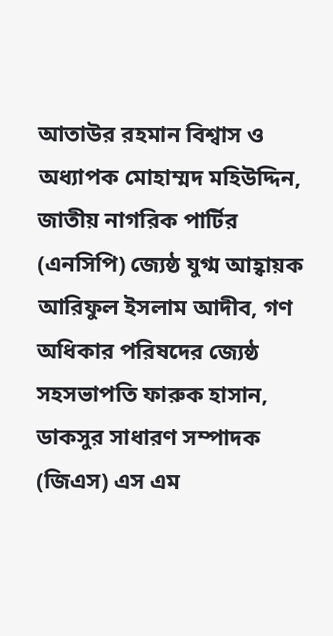আতাউর রহমান বিশ্বাস ও অধ্যাপক মোহাম্মদ মহিউদ্দিন, জাতীয় নাগরিক পার্টির (এনসিপি) জ্যেষ্ঠ যুগ্ম আহ্বায়ক আরিফুল ইসলাম আদীব, গণ অধিকার পরিষদের জ্যেষ্ঠ সহসভাপতি ফারুক হাসান, ডাকসুর সাধারণ সম্পাদক (জিএস) এস এম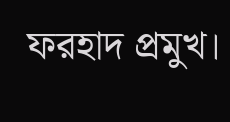ফরহাদ প্রমুখ।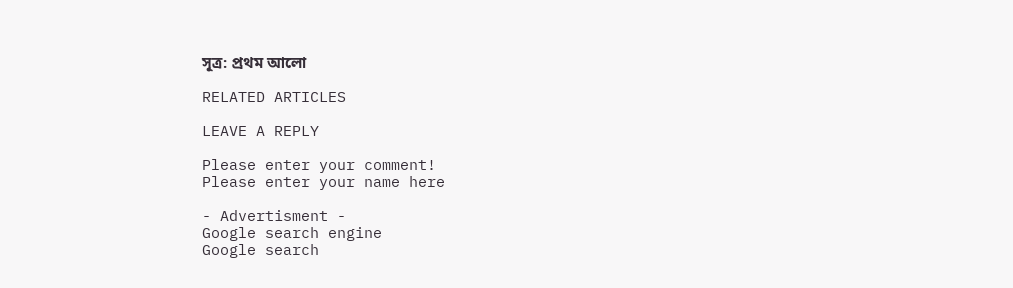সূত্র: প্রথম আলো

RELATED ARTICLES

LEAVE A REPLY

Please enter your comment!
Please enter your name here

- Advertisment -
Google search engine
Google search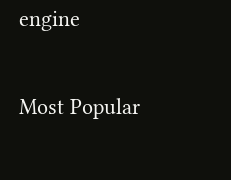engine

Most Popular